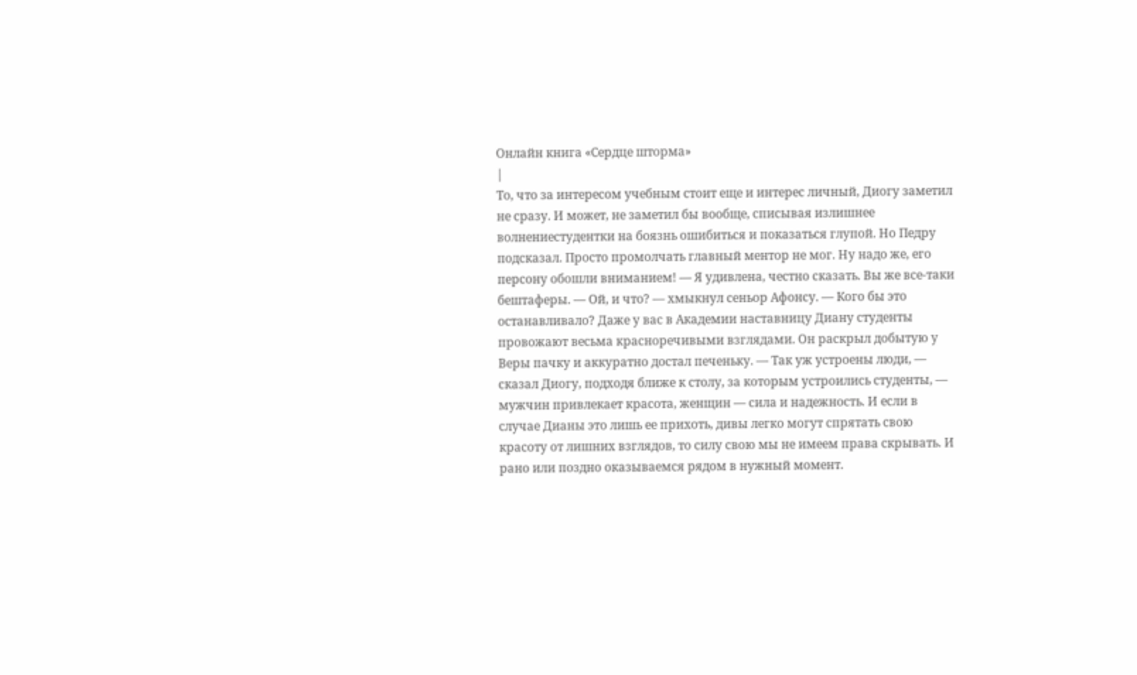Онлайн книга «Сердце шторма»
|
То, что за интересом учебным стоит еще и интерес личный, Диогу заметил не сразу. И может, не заметил бы вообще, списывая излишнее волнениестудентки на боязнь ошибиться и показаться глупой. Но Педру подсказал. Просто промолчать главный ментор не мог. Ну надо же, его персону обошли вниманием! — Я удивлена, честно сказать. Вы же все-таки бештаферы. — Ой, и что? — хмыкнул сеньор Афонсу. — Кого бы это останавливало? Даже у вас в Академии наставницу Диану студенты провожают весьма красноречивыми взглядами. Он раскрыл добытую у Веры пачку и аккуратно достал печеньку. — Так уж устроены люди, — сказал Диогу, подходя ближе к столу, за которым устроились студенты, — мужчин привлекает красота, женщин — сила и надежность. И если в случае Дианы это лишь ее прихоть, дивы легко могут спрятать свою красоту от лишних взглядов, то силу свою мы не имеем права скрывать. И рано или поздно оказываемся рядом в нужный момент.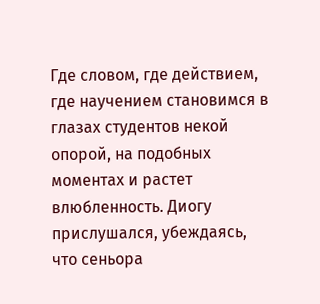Где словом, где действием, где научением становимся в глазах студентов некой опорой, на подобных моментах и растет влюбленность. Диогу прислушался, убеждаясь, что сеньора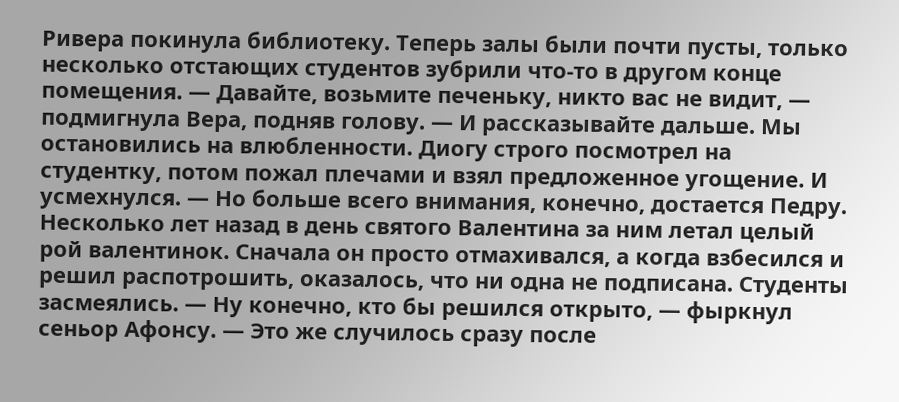Ривера покинула библиотеку. Теперь залы были почти пусты, только несколько отстающих студентов зубрили что-то в другом конце помещения. — Давайте, возьмите печеньку, никто вас не видит, — подмигнула Вера, подняв голову. — И рассказывайте дальше. Мы остановились на влюбленности. Диогу строго посмотрел на студентку, потом пожал плечами и взял предложенное угощение. И усмехнулся. — Но больше всего внимания, конечно, достается Педру. Несколько лет назад в день святого Валентина за ним летал целый рой валентинок. Сначала он просто отмахивался, а когда взбесился и решил распотрошить, оказалось, что ни одна не подписана. Студенты засмеялись. — Ну конечно, кто бы решился открыто, — фыркнул сеньор Афонсу. — Это же случилось сразу после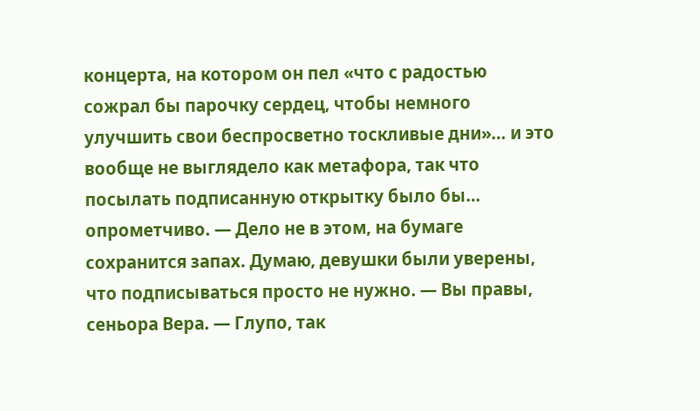концерта, на котором он пел «что с радостью сожрал бы парочку сердец, чтобы немного улучшить свои беспросветно тоскливые дни»… и это вообще не выглядело как метафора, так что посылать подписанную открытку было бы… опрометчиво. — Дело не в этом, на бумаге сохранится запах. Думаю, девушки были уверены, что подписываться просто не нужно. — Вы правы, сеньора Вера. — Глупо, так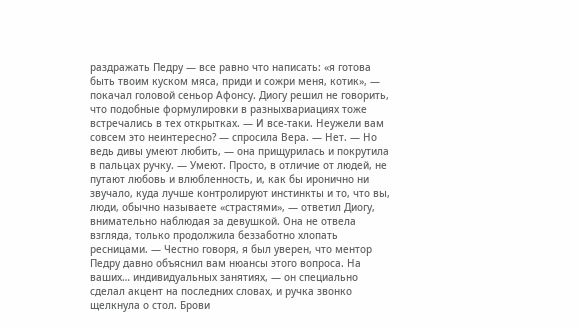раздражать Педру — все равно что написать: «я готова быть твоим куском мяса, приди и сожри меня, котик», — покачал головой сеньор Афонсу. Диогу решил не говорить, что подобные формулировки в разныхвариациях тоже встречались в тех открытках. — И все-таки. Неужели вам совсем это неинтересно? — спросила Вера. — Нет. — Но ведь дивы умеют любить, — она прищурилась и покрутила в пальцах ручку. — Умеют. Просто, в отличие от людей, не путают любовь и влюбленность, и, как бы иронично ни звучало, куда лучше контролируют инстинкты и то, что вы, люди, обычно называете «страстями», — ответил Диогу, внимательно наблюдая за девушкой. Она не отвела взгляда, только продолжила беззаботно хлопать ресницами. — Честно говоря, я был уверен, что ментор Педру давно объяснил вам нюансы этого вопроса. На ваших… индивидуальных занятиях, — он специально сделал акцент на последних словах, и ручка звонко щелкнула о стол. Брови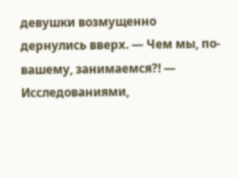девушки возмущенно дернулись вверх. — Чем мы, по-вашему, занимаемся?! — Исследованиями,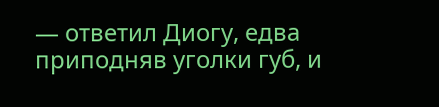— ответил Диогу, едва приподняв уголки губ, и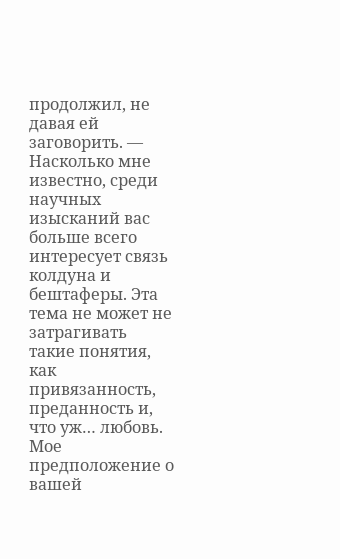продолжил, не давая ей заговорить. — Насколько мне известно, среди научных изысканий вас больше всего интересует связь колдуна и бештаферы. Эта тема не может не затрагивать такие понятия, как привязанность, преданность и, что уж… любовь. Мое предположение о вашей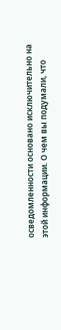осведомленности основано исключительно на этой информации. О чем вы подумали, что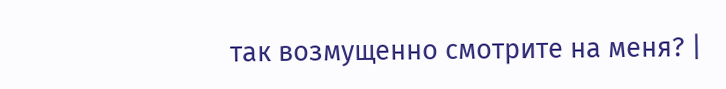так возмущенно смотрите на меня? |